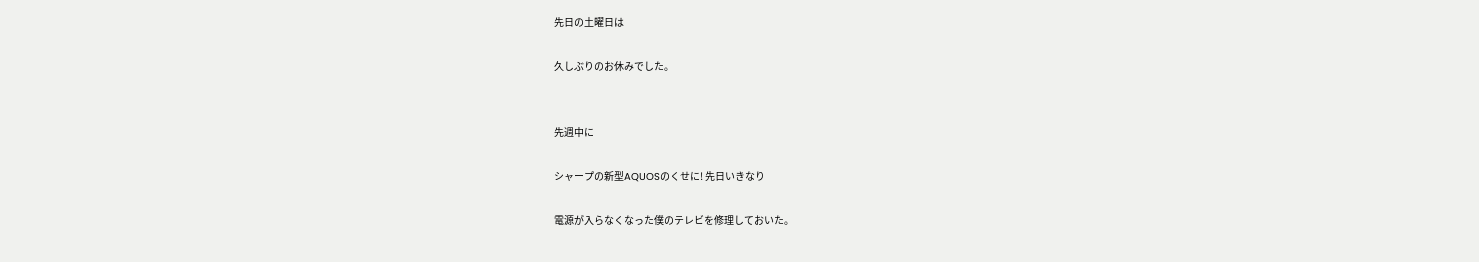先日の土曜日は

久しぶりのお休みでした。


先週中に

シャープの新型AQUOSのくせに! 先日いきなり

電源が入らなくなった僕のテレビを修理しておいた。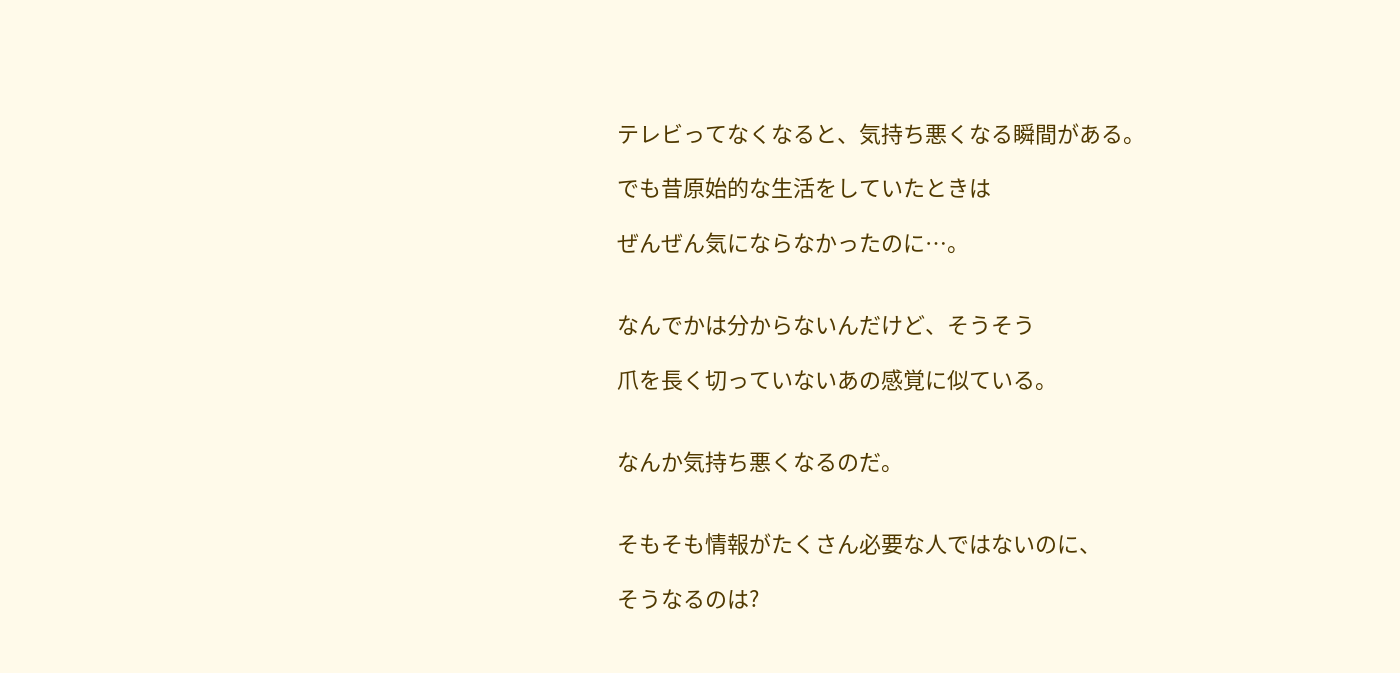テレビってなくなると、気持ち悪くなる瞬間がある。

でも昔原始的な生活をしていたときは

ぜんぜん気にならなかったのに…。


なんでかは分からないんだけど、そうそう

爪を長く切っていないあの感覚に似ている。


なんか気持ち悪くなるのだ。


そもそも情報がたくさん必要な人ではないのに、

そうなるのは?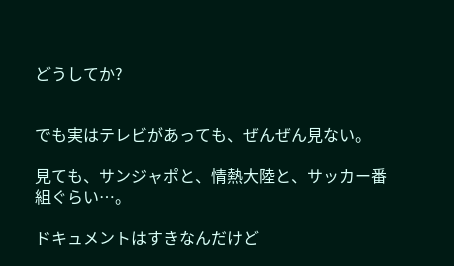どうしてか?


でも実はテレビがあっても、ぜんぜん見ない。

見ても、サンジャポと、情熱大陸と、サッカー番組ぐらい…。

ドキュメントはすきなんだけど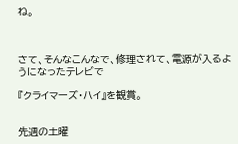ね。



さて、そんなこんなで、修理されて、電源が入るようになったテレビで

『クライマーズ・ハイ』を観賞。


先週の土曜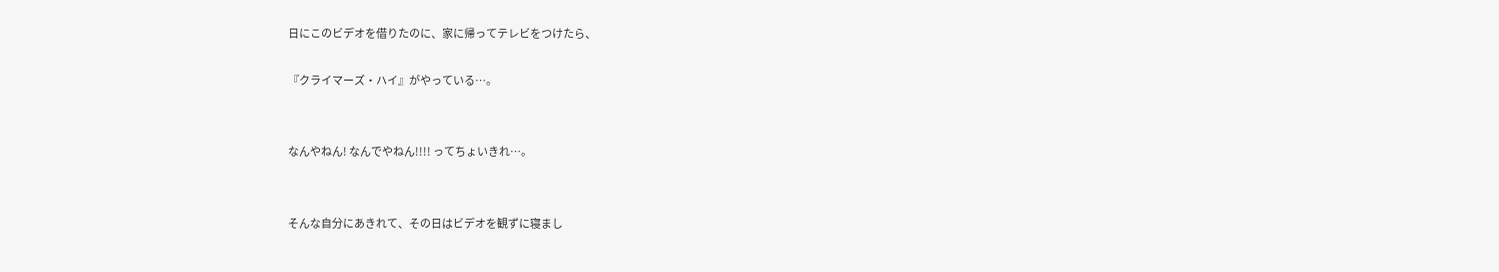日にこのビデオを借りたのに、家に帰ってテレビをつけたら、

『クライマーズ・ハイ』がやっている…。


なんやねん! なんでやねん!!!! ってちょいきれ…。


そんな自分にあきれて、その日はビデオを観ずに寝まし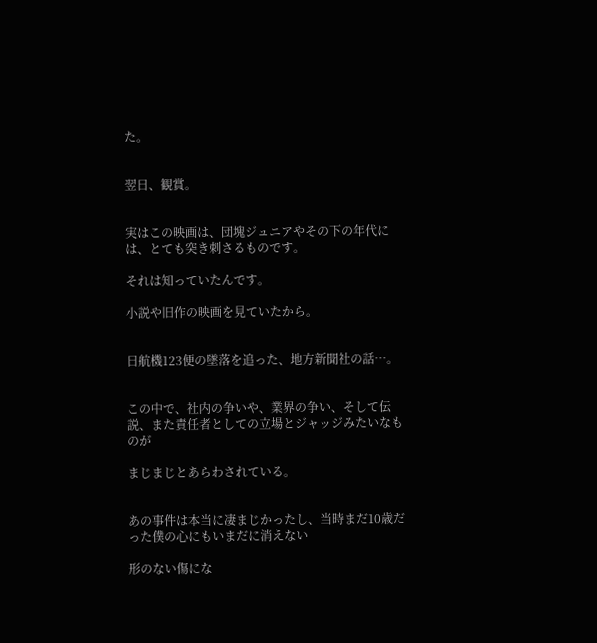た。


翌日、観賞。


実はこの映画は、団塊ジュニアやその下の年代には、とても突き刺さるものです。

それは知っていたんです。

小説や旧作の映画を見ていたから。


日航機123便の墜落を追った、地方新聞社の話…。


この中で、社内の争いや、業界の争い、そして伝説、また責任者としての立場とジャッジみたいなものが

まじまじとあらわされている。


あの事件は本当に凄まじかったし、当時まだ10歳だった僕の心にもいまだに消えない

形のない傷にな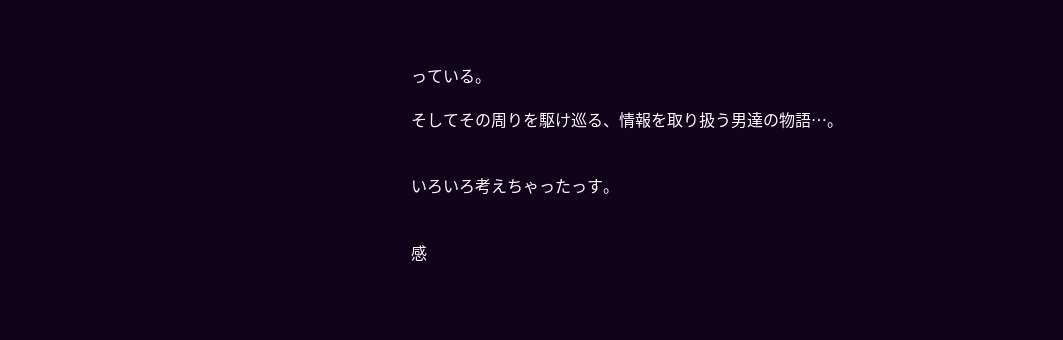っている。

そしてその周りを駆け巡る、情報を取り扱う男達の物語…。


いろいろ考えちゃったっす。


感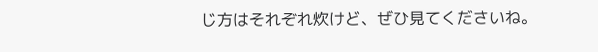じ方はそれぞれ炊けど、ぜひ見てくださいね。